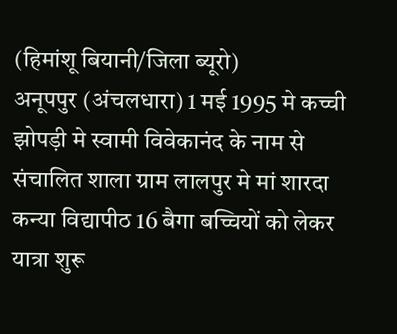(हिमांशू बियानी/जिला ब्यूरो)
अनूपपुर (अंचलधारा) 1 मई 1995 मे कच्ची झोपड़ी मे स्वामी विवेकानंद के नाम से संचालित शाला ग्राम लालपुर मे मां शारदा कन्या विद्यापीठ 16 बैगा बच्चियों को लेकर यात्रा शुरू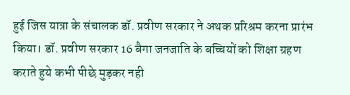हुई जिस यात्रा के संचालक डॉ. प्रवीण सरकार ने अथक प्ररिश्रम करना प्रारंभ किया। डॉ. प्रवीण सरकार 16 बैगा जनजाति के बच्चियों को शिक्षा ग्रहण कराते हुये कभी पीछे मुड़कर नही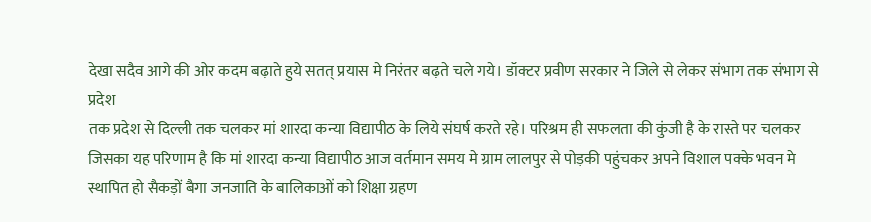देखा सदैव आगे की ओर कदम बढ़ाते हुये सतत् प्रयास मे निरंतर बढ़ते चले गये। डॉक्टर प्रवीण सरकार ने जिले से लेकर संभाग तक संभाग से प्रदेश
तक प्रदेश से दिल्ली तक चलकर मां शारदा कन्या विद्यापीठ के लिये संघर्ष करते रहे। परिश्रम ही सफलता की कुंजी है के रास्ते पर चलकर जिसका यह परिणाम है कि मां शारदा कन्या विद्यापीठ आज वर्तमान समय मे ग्राम लालपुर से पोड़की पहुंचकर अपने विशाल पक्के भवन मे स्थापित हो सैकड़ों बैगा जनजाति के बालिकाओं को शिक्षा ग्रहण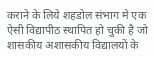कराने के लिये शहडोल संभाग मे एक ऐसी विद्यापीठ स्थापित हो चुकी है जो शासकीय अशासकीय विद्यालयों के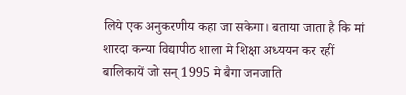लिये एक अनुकरणीय कहा जा सकेगा। बताया जाता है कि मां शारदा कन्या विद्यापीठ शाला मे शिक्षा अध्ययन कर रहीं बालिकायें जो सन् 1995 मे बैगा जनजाति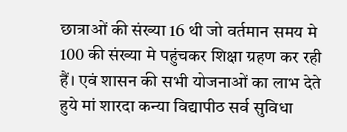छात्राओं की संख्या 16 थी जो वर्तमान समय मे 100 की संख्या मे पहुंचकर शिक्षा ग्रहण कर रही हैं। एवं शासन की सभी योजनाओं का लाभ देते हुये मां शारदा कन्या विद्यापीठ सर्व सुविधा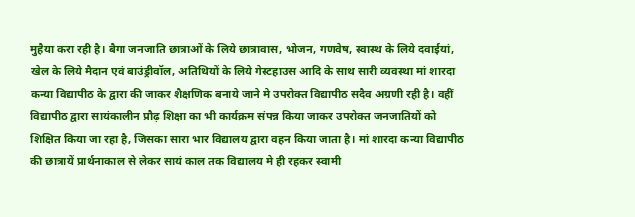मुहैया करा रही है। बैगा जनजाति छात्राओं के लिये छात्रावास, भोजन, गणवेष, स्वास्थ के लिये दवाईयां, खेल के लिये मैदान एवं बाउंड्रीवॉल, अतिथियों के लिये गेस्टहाउस आदि के साथ सारी व्यवस्था मां शारदा कन्या विद्यापीठ के द्वारा की जाकर शैक्षणिक बनाये जाने मे उपरोक्त विद्यापीठ सदैव अग्रणी रही है। वहीं विद्यापीठ द्वारा सायंकालीन प्रौढ़ शिक्षा का भी कार्यक्रम संपन्न किया जाकर उपरोक्त जनजातियों को शिक्षित किया जा रहा है, जिसका सारा भार विद्यालय द्वारा वहन किया जाता है। मां शारदा कन्या विद्यापीठ की छात्रायें प्रार्थनाकाल से लेकर सायं काल तक विद्यालय मे ही रहकर स्वामी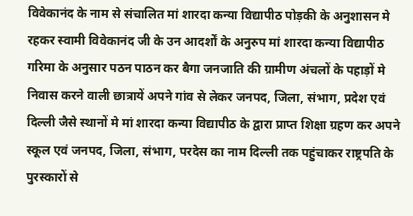विवेकानंद के नाम से संचालित मां शारदा कन्या विद्यापीठ पोड़की के अनुशासन मे रहकर स्वामी विवेकानंद जी के उन आदर्शों के अनुरुप मां शारदा कन्या विद्यापीठ गरिमा के अनुसार पठन पाठन कर बैगा जनजाति की ग्रामीण अंचलों के पहाड़ों मे निवास करने वाली छात्रायें अपने गांव से लेकर जनपद, जिला, संभाग, प्रदेश एवं दिल्ली जैसे स्थानों मे मां शारदा कन्या विद्यापीठ के द्वारा प्राप्त शिक्षा ग्रहण कर अपने स्कूल एवं जनपद, जिला, संभाग, परदेस का नाम दिल्ली तक पहुंचाकर राष्ट्रपति के पुरस्कारों से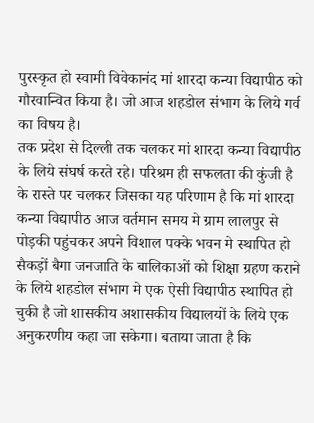पुरस्कृत हो स्वामी विवेकानंद मां शारदा कन्या विद्यापीठ को गौरवान्वित किया है। जो आज शहडोल संभाग के लिये गर्व का विषय है।
तक प्रदेश से दिल्ली तक चलकर मां शारदा कन्या विद्यापीठ के लिये संघर्ष करते रहे। परिश्रम ही सफलता की कुंजी है के रास्ते पर चलकर जिसका यह परिणाम है कि मां शारदा कन्या विद्यापीठ आज वर्तमान समय मे ग्राम लालपुर से पोड़की पहुंचकर अपने विशाल पक्के भवन मे स्थापित हो सैकड़ों बैगा जनजाति के बालिकाओं को शिक्षा ग्रहण कराने के लिये शहडोल संभाग मे एक ऐसी विद्यापीठ स्थापित हो चुकी है जो शासकीय अशासकीय विद्यालयों के लिये एक अनुकरणीय कहा जा सकेगा। बताया जाता है कि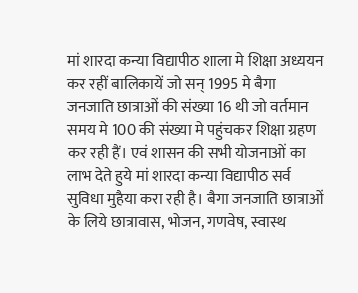मां शारदा कन्या विद्यापीठ शाला मे शिक्षा अध्ययन कर रहीं बालिकायें जो सन् 1995 मे बैगा जनजाति छात्राओं की संख्या 16 थी जो वर्तमान समय मे 100 की संख्या मे पहुंचकर शिक्षा ग्रहण कर रही हैं। एवं शासन की सभी योजनाओं का लाभ देते हुये मां शारदा कन्या विद्यापीठ सर्व सुविधा मुहैया करा रही है। बैगा जनजाति छात्राओं के लिये छात्रावास, भोजन, गणवेष, स्वास्थ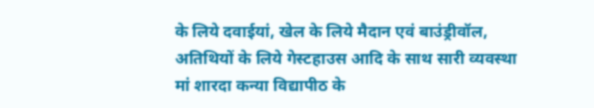के लिये दवाईयां, खेल के लिये मैदान एवं बाउंड्रीवॉल, अतिथियों के लिये गेस्टहाउस आदि के साथ सारी व्यवस्था मां शारदा कन्या विद्यापीठ के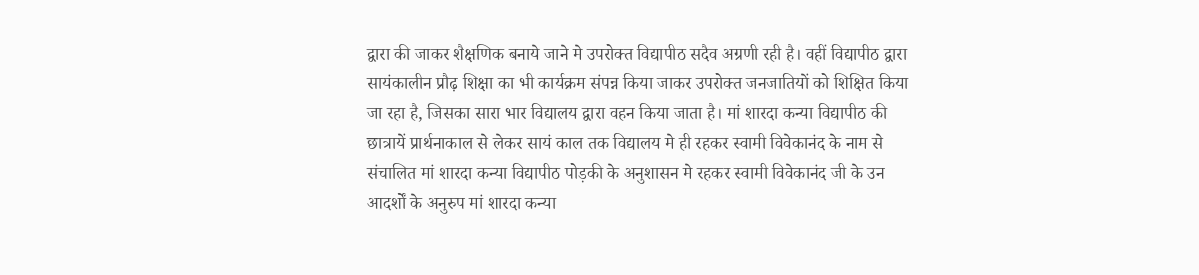द्वारा की जाकर शैक्षणिक बनाये जाने मे उपरोक्त विद्यापीठ सदैव अग्रणी रही है। वहीं विद्यापीठ द्वारा सायंकालीन प्रौढ़ शिक्षा का भी कार्यक्रम संपन्न किया जाकर उपरोक्त जनजातियों को शिक्षित किया जा रहा है, जिसका सारा भार विद्यालय द्वारा वहन किया जाता है। मां शारदा कन्या विद्यापीठ की छात्रायें प्रार्थनाकाल से लेकर सायं काल तक विद्यालय मे ही रहकर स्वामी विवेकानंद के नाम से संचालित मां शारदा कन्या विद्यापीठ पोड़की के अनुशासन मे रहकर स्वामी विवेकानंद जी के उन आदर्शों के अनुरुप मां शारदा कन्या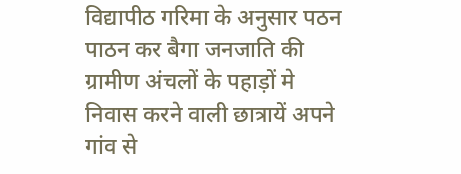विद्यापीठ गरिमा के अनुसार पठन पाठन कर बैगा जनजाति की ग्रामीण अंचलों के पहाड़ों मे निवास करने वाली छात्रायें अपने गांव से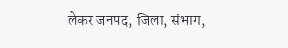लेकर जनपद, जिला, संभाग,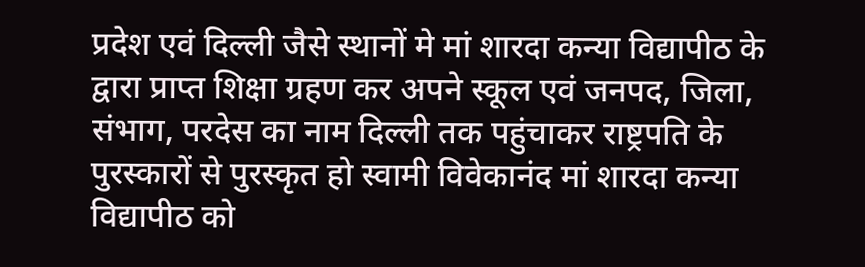प्रदेश एवं दिल्ली जैसे स्थानों मे मां शारदा कन्या विद्यापीठ के द्वारा प्राप्त शिक्षा ग्रहण कर अपने स्कूल एवं जनपद, जिला, संभाग, परदेस का नाम दिल्ली तक पहुंचाकर राष्ट्रपति के पुरस्कारों से पुरस्कृत हो स्वामी विवेकानंद मां शारदा कन्या विद्यापीठ को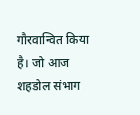गौरवान्वित किया है। जो आज शहडोल संभाग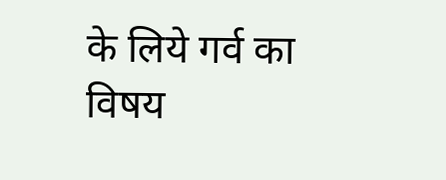के लिये गर्व का विषय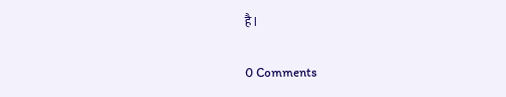है।


0 Comments